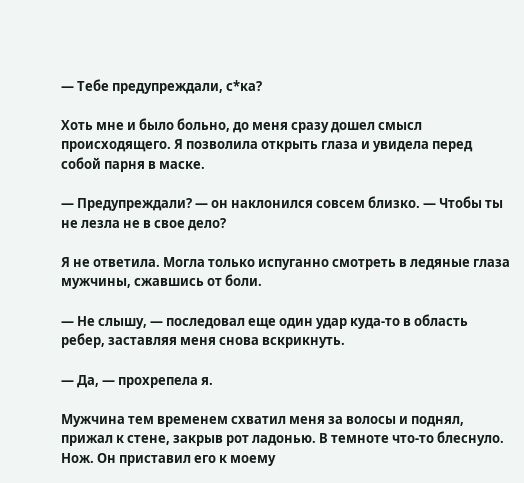— Тебе предупреждали, с*ка?

Хоть мне и было больно, до меня сразу дошел смысл происходящего. Я позволила открыть глаза и увидела перед собой парня в маске.

— Предупреждали? — он наклонился совсем близко. — Чтобы ты не лезла не в свое дело?

Я не ответила. Могла только испуганно смотреть в ледяные глаза мужчины, сжавшись от боли.

— Не слышу, — последовал еще один удар куда-то в область ребер, заставляя меня снова вскрикнуть.

— Да, — прохрепела я.

Мужчина тем временем схватил меня за волосы и поднял, прижал к стене, закрыв рот ладонью. В темноте что-то блеснуло. Нож. Он приставил его к моему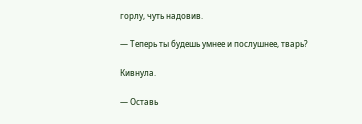горлу, чуть надовив.

— Теперь ты будешь умнее и послушнее, тварь?

Кивнула.

— Оставь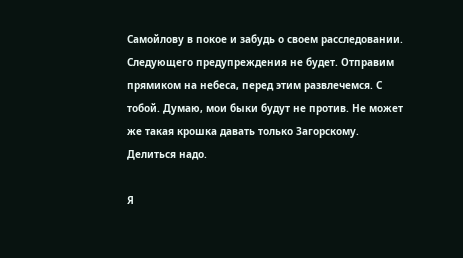Самойлову в покое и забудь о своем расследовании. Следующего предупреждения не будет. Отправим прямиком на небеса, перед этим развлечемся. С тобой. Думаю, мои быки будут не против. Не может же такая крошка давать только Загорскому. Делиться надо.

Я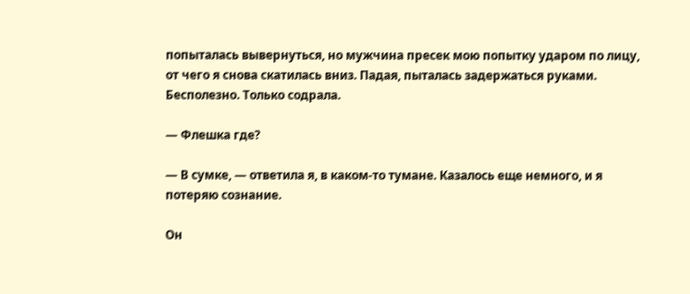попыталась вывернуться, но мужчина пресек мою попытку ударом по лицу, от чего я снова скатилась вниз. Падая, пыталась задержаться руками. Бесполезно. Только содрала.

— Флешка где?

— В сумке, — ответила я, в каком-то тумане. Казалось еще немного, и я потеряю сознание.

Он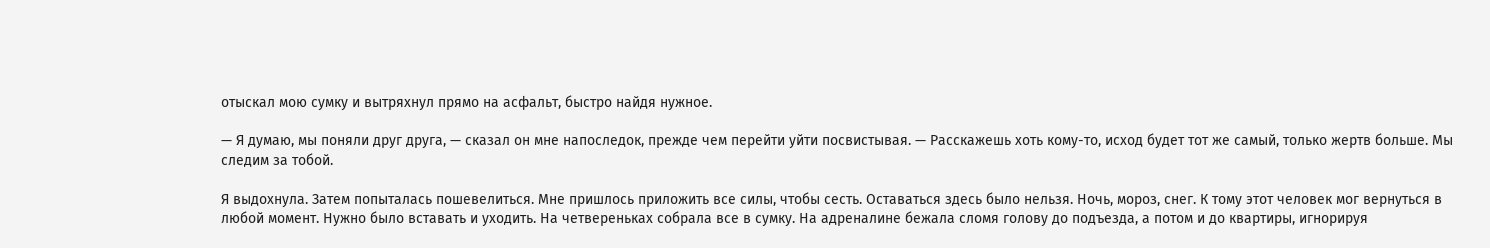отыскал мою сумку и вытряхнул прямо на асфальт, быстро найдя нужное.

— Я думаю, мы поняли друг друга, — сказал он мне напоследок, прежде чем перейти уйти посвистывая. — Расскажешь хоть кому-то, исход будет тот же самый, только жертв больше. Мы следим за тобой.

Я выдохнула. Затем попыталась пошевелиться. Мне пришлось приложить все силы, чтобы сесть. Оставаться здесь было нельзя. Ночь, мороз, снег. К тому этот человек мог вернуться в любой момент. Нужно было вставать и уходить. На четвереньках собрала все в сумку. На адреналине бежала сломя голову до подъезда, а потом и до квартиры, игнорируя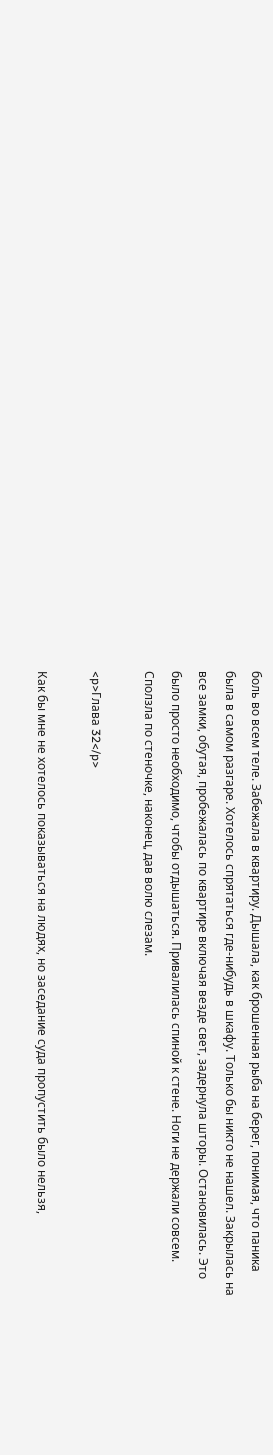боль во всем теле. Забежала в квартиру. Дышала, как брошенная рыба на берег, понимая, что паника была в самом разгаре. Хотелось спрятаться где-нибудь в шкафу. Только бы никто не нашел. Закрылась на все замки, обутая, пробежалась по квартире включая везде свет, задернула шторы. Остановилась. Это было просто необходимо, чтобы отдышаться. Привалилась спиной к стене. Ноги не держали совсем. Сползла по стеночке, наконец, дав волю слезам.

<p>Глава 32</p>

Как бы мне не хотелось показываться на людях, но заседание суда пропустить было нельзя,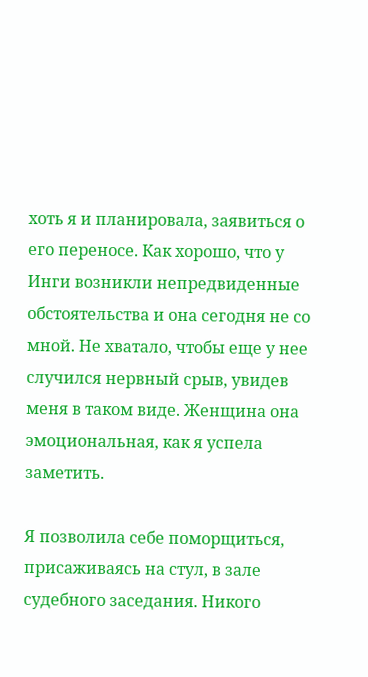хоть я и планировала, заявиться о его переносе. Как хорошо, что у Инги возникли непредвиденные обстоятельства и она сегодня не со мной. Не хватало, чтобы еще у нее случился нервный срыв, увидев меня в таком виде. Женщина она эмоциональная, как я успела заметить.

Я позволила себе поморщиться, присаживаясь на стул, в зале судебного заседания. Никого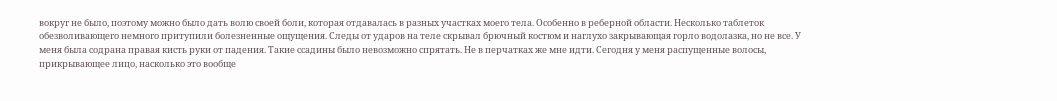вокруг не было, поэтому можно было дать волю своей боли, которая отдавалась в разных участках моего тела. Особенно в реберной области. Несколько таблеток обезволивающего немного притупили болезненные ощущения. Следы от ударов на теле скрывал брючный костюм и наглухо закрывающая горло водолазка, но не все. У меня была содрана правая кисть руки от падения. Такие ссадины было невозможно спрятать. Не в перчатках же мне идти. Сегодня у меня распущенные волосы, прикрывающее лицо, насколько это вообще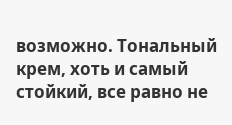возможно. Тональный крем, хоть и самый стойкий, все равно не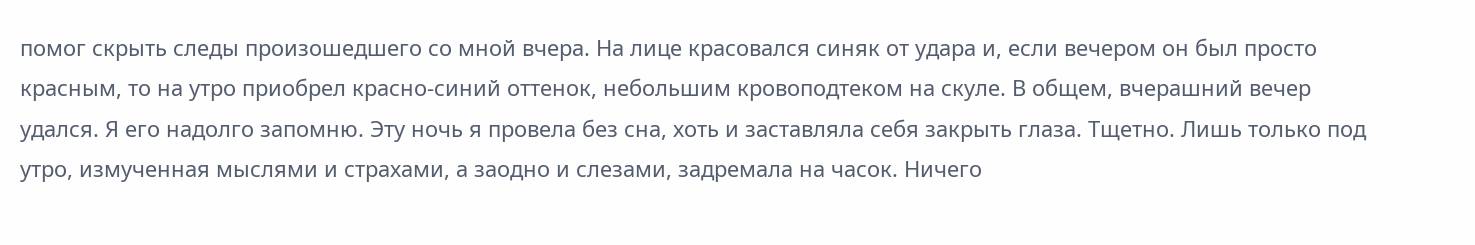помог скрыть следы произошедшего со мной вчера. На лице красовался синяк от удара и, если вечером он был просто красным, то на утро приобрел красно-синий оттенок, небольшим кровоподтеком на скуле. В общем, вчерашний вечер удался. Я его надолго запомню. Эту ночь я провела без сна, хоть и заставляла себя закрыть глаза. Тщетно. Лишь только под утро, измученная мыслями и страхами, а заодно и слезами, задремала на часок. Ничего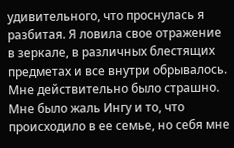удивительного, что проснулась я разбитая. Я ловила свое отражение в зеркале, в различных блестящих предметах и все внутри обрывалось. Мне действительно было страшно. Мне было жаль Ингу и то, что происходило в ее семье, но себя мне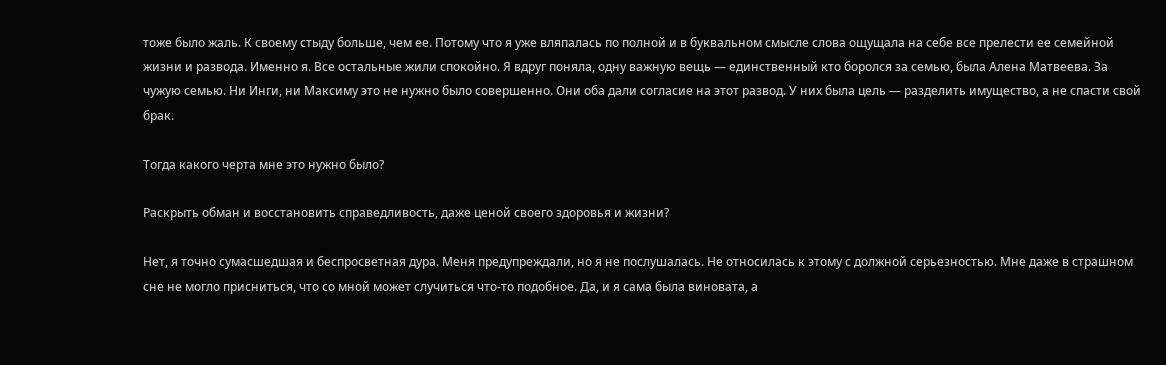тоже было жаль. К своему стыду больше, чем ее. Потому что я уже вляпалась по полной и в буквальном смысле слова ощущала на себе все прелести ее семейной жизни и развода. Именно я. Все остальные жили спокойно. Я вдруг поняла, одну важную вещь — единственный кто боролся за семью, была Алена Матвеева. За чужую семью. Ни Инги, ни Максиму это не нужно было совершенно. Они оба дали согласие на этот развод. У них была цель — разделить имущество, а не спасти свой брак.

Тогда какого черта мне это нужно было?

Раскрыть обман и восстановить справедливость, даже ценой своего здоровья и жизни?

Нет, я точно сумасшедшая и беспросветная дура. Меня предупреждали, но я не послушалась. Не относилась к этому с должной серьезностью. Мне даже в страшном сне не могло присниться, что со мной может случиться что-то подобное. Да, и я сама была виновата, а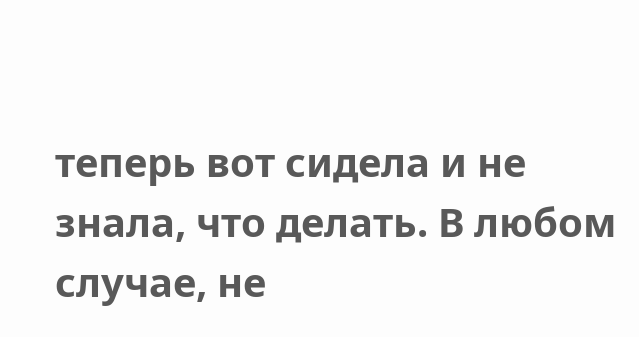теперь вот сидела и не знала, что делать. В любом случае, не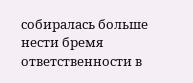собиралась больше нести бремя ответственности в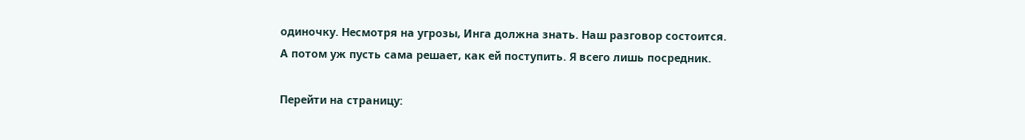одиночку. Несмотря на угрозы, Инга должна знать. Наш разговор состоится. А потом уж пусть сама решает, как ей поступить. Я всего лишь посредник.

Перейти на страницу: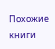Похожие книги